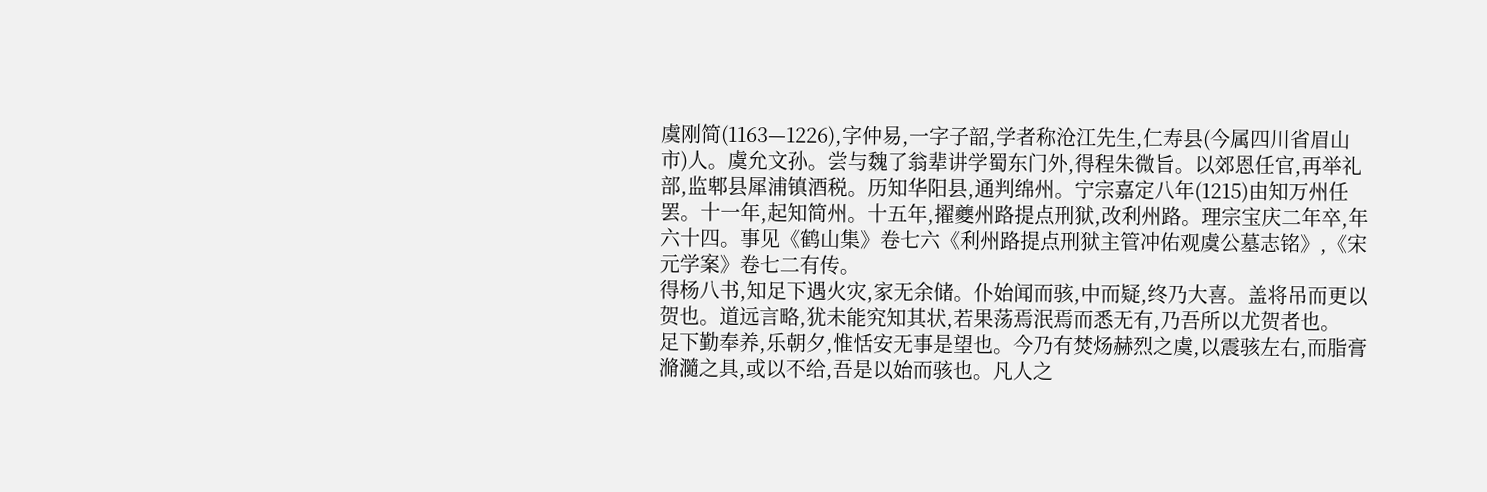虞刚简(1163—1226),字仲易,一字子韶,学者称沧江先生,仁寿县(今属四川省眉山市)人。虞允文孙。尝与魏了翁辈讲学蜀东门外,得程朱微旨。以郊恩任官,再举礼部,监郫县犀浦镇酒税。历知华阳县,通判绵州。宁宗嘉定八年(1215)由知万州任罢。十一年,起知简州。十五年,擢夔州路提点刑狱,改利州路。理宗宝庆二年卒,年六十四。事见《鹤山集》卷七六《利州路提点刑狱主管冲佑观虞公墓志铭》,《宋元学案》卷七二有传。
得杨八书,知足下遇火灾,家无余储。仆始闻而骇,中而疑,终乃大喜。盖将吊而更以贺也。道远言略,犹未能究知其状,若果荡焉泯焉而悉无有,乃吾所以尤贺者也。
足下勤奉养,乐朝夕,惟恬安无事是望也。今乃有焚炀赫烈之虞,以震骇左右,而脂膏滫瀡之具,或以不给,吾是以始而骇也。凡人之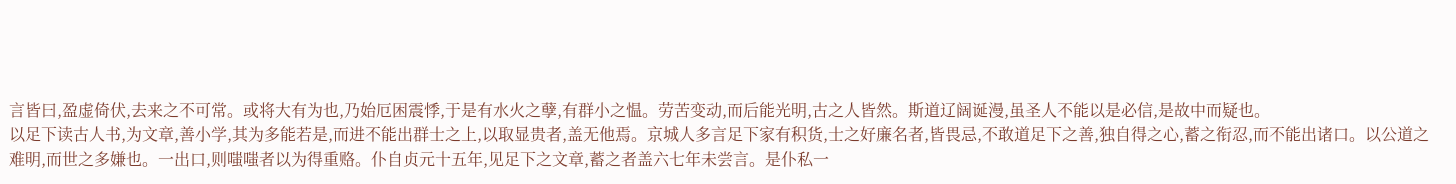言皆曰,盈虚倚伏,去来之不可常。或将大有为也,乃始厄困震悸,于是有水火之孽,有群小之愠。劳苦变动,而后能光明,古之人皆然。斯道辽阔诞漫,虽圣人不能以是必信,是故中而疑也。
以足下读古人书,为文章,善小学,其为多能若是,而进不能出群士之上,以取显贵者,盖无他焉。京城人多言足下家有积货,士之好廉名者,皆畏忌,不敢道足下之善,独自得之心,蓄之衔忍,而不能出诸口。以公道之难明,而世之多嫌也。一出口,则嗤嗤者以为得重赂。仆自贞元十五年,见足下之文章,蓄之者盖六七年未尝言。是仆私一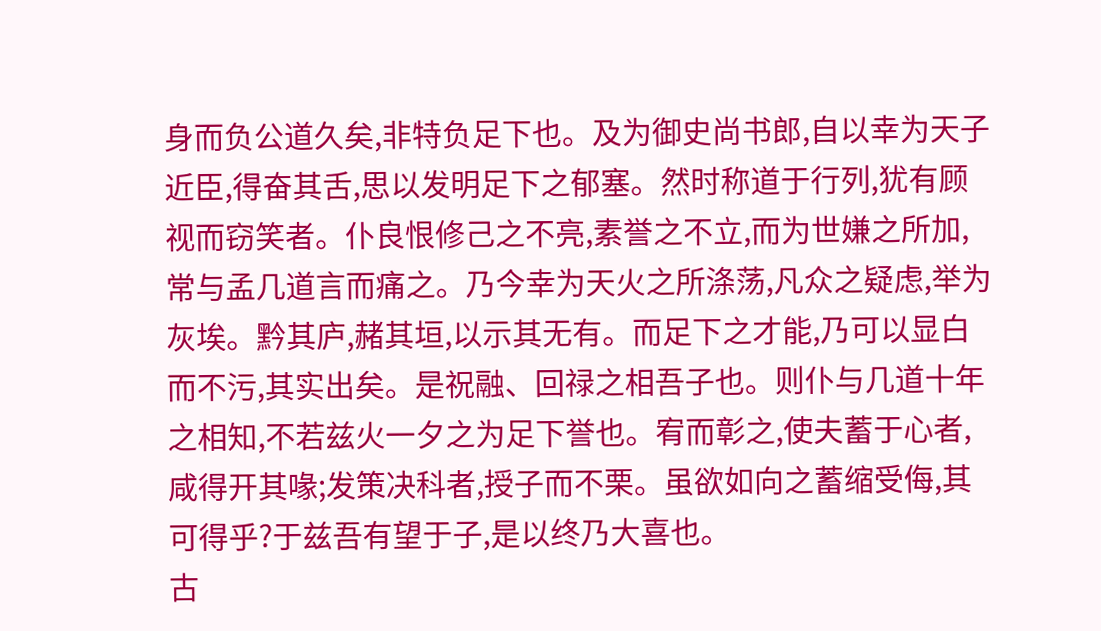身而负公道久矣,非特负足下也。及为御史尚书郎,自以幸为天子近臣,得奋其舌,思以发明足下之郁塞。然时称道于行列,犹有顾视而窃笑者。仆良恨修己之不亮,素誉之不立,而为世嫌之所加,常与孟几道言而痛之。乃今幸为天火之所涤荡,凡众之疑虑,举为灰埃。黔其庐,赭其垣,以示其无有。而足下之才能,乃可以显白而不污,其实出矣。是祝融、回禄之相吾子也。则仆与几道十年之相知,不若兹火一夕之为足下誉也。宥而彰之,使夫蓄于心者,咸得开其喙;发策决科者,授子而不栗。虽欲如向之蓄缩受侮,其可得乎?于兹吾有望于子,是以终乃大喜也。
古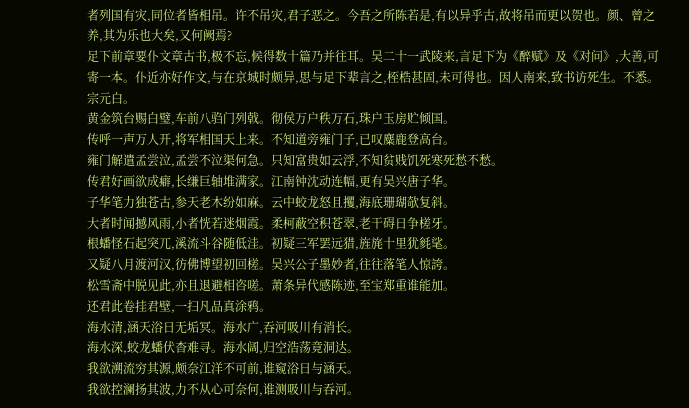者列国有灾,同位者皆相吊。许不吊灾,君子恶之。今吾之所陈若是,有以异乎古,故将吊而更以贺也。颜、曾之养,其为乐也大矣,又何阙焉?
足下前章要仆文章古书,极不忘,候得数十篇乃并往耳。吴二十一武陵来,言足下为《醉赋》及《对问》,大善,可寄一本。仆近亦好作文,与在京城时颇异,思与足下辈言之,桎梏甚固,未可得也。因人南来,致书访死生。不悉。宗元白。
黄金筑台赐白璧,车前八驺门列戟。彻侯万户秩万石,珠户玉房贮倾国。
传呼一声万人开,将军相国天上来。不知道旁雍门子,已叹麋鹿登高台。
雍门解遣孟尝泣,孟尝不泣渠何急。只知富贵如云浮,不知贫贱饥死寒死愁不愁。
传君好画欲成癖,长缣巨轴堆满家。江南钟沈动连幅,更有吴兴唐子华。
子华笔力独苍古,参天老木纷如麻。云中蛟龙怒且攫,海底珊瑚欹复斜。
大者时闻撼风雨,小者恍若迷烟霞。柔柯蔽空积苍翠,老干碍日争槎牙。
根蟠怪石起突兀,溪流斗谷随低洼。初疑三军罢远猎,旌旄十里犹毵㲚。
又疑八月渡河汉,彷佛博望初回槎。吴兴公子墨妙者,往往落笔人惊誇。
松雪斋中脱见此,亦且退避相咨嗟。萧条异代感陈迹,至宝郑重谁能加。
还君此卷挂君壁,一扫凡品真涂鸦。
海水清,涵天浴日无垢冥。海水广,吞河吸川有消长。
海水深,蛟龙蟠伏杳难寻。海水阔,归空浩荡竟洞达。
我欲溯流穷其源,颇奈江洋不可前,谁窥浴日与涵天。
我欲控澜扬其波,力不从心可奈何,谁测吸川与吞河。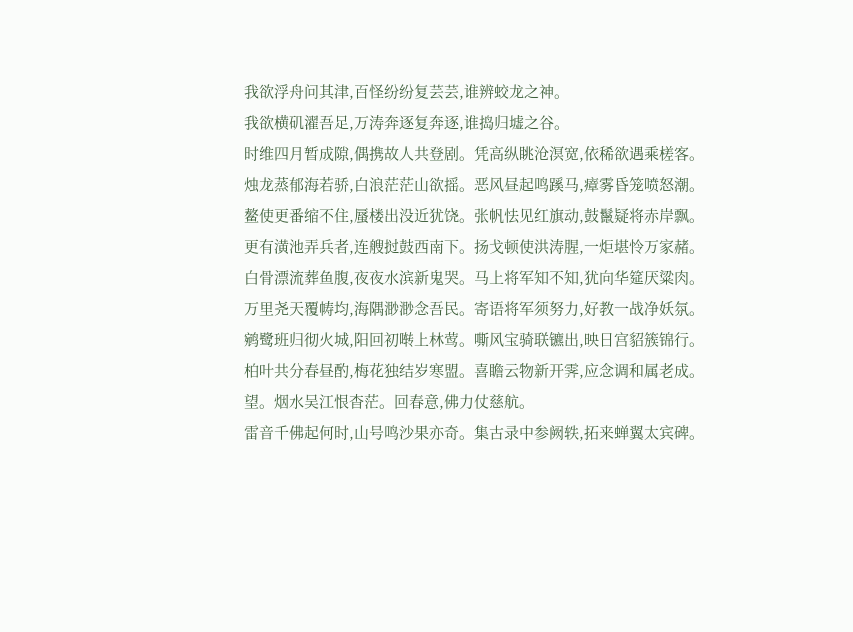我欲浮舟问其津,百怪纷纷复芸芸,谁辨蛟龙之神。
我欲横矶濯吾足,万涛奔逐复奔逐,谁捣归墟之谷。
时维四月暂成隙,偶携故人共登剧。凭高纵眺沧溟宽,依稀欲遇乘槎客。
烛龙蒸郁海若骄,白浪茫茫山欲摇。恶风昼起鸣蹊马,瘴雾昏笼喷怒潮。
鳌使更番缩不住,蜃楼出没近犹饶。张帆怯见红旗动,鼓鬣疑将赤岸飘。
更有潢池弄兵者,连艘挝鼓西南下。扬戈顿使洪涛腥,一炬堪怜万家赭。
白骨漂流葬鱼腹,夜夜水滨新鬼哭。马上将军知不知,犹向华筵厌粱肉。
万里尧天覆帱均,海隅渺渺念吾民。寄语将军须努力,好教一战净妖氛。
鹓鹭班归彻火城,阳回初啭上林莺。嘶风宝骑联镳出,映日宫貂簇锦行。
柏叶共分春昼酌,梅花独结岁寒盟。喜瞻云物新开霁,应念调和属老成。
望。烟水吴江恨杳茫。回春意,佛力仗慈航。
雷音千佛起何时,山号鸣沙果亦奇。集古录中参阙轶,拓来蝉翼太宾碑。